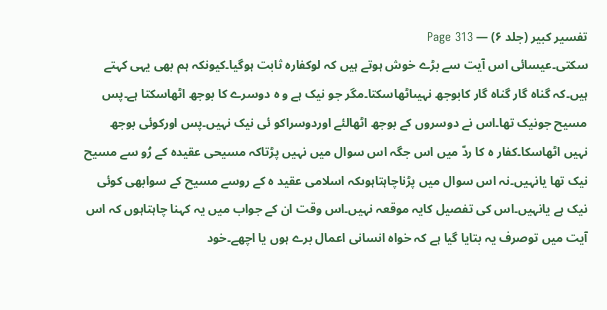تفسیر کبیر (جلد ۶) — Page 313
سکتی۔عیسائی اس آیت سے بڑے خوش ہوتے ہیں کہ لوکفارہ ثابت ہوگیا۔کیونکہ ہم بھی یہی کہتے ہیں۔کہ گناہ گار گناہ گار کابوجھ نہیںاٹھاسکتا۔مگر جو نیک ہے و ہ دوسرے کا بوجھ اٹھاسکتا ہے۔پس مسیح جونیک تھا۔اس نے دوسروں کے بوجھ اٹھالئے اوردوسراکو ئی نیک نہیں۔پس اورکوئی بوجھ نہیں اٹھاسکا۔کفار ہ کا ردّ میں اس جگہ اس سوال میں نہیں پڑتاکہ مسیحی عقیدہ کے رُو سے مسیح نیک تھا یانہیں۔نہ اس سوال میں پڑناچاہتاہوںکہ اسلامی عقید ہ کے روسے مسیح کے سوابھی کوئی نیک ہے یانہیں۔اس کی تفصیل کایہ موقعہ نہیں۔اس وقت ان کے جواب میں یہ کہنا چاہتاہوں کہ اس آیت میں توصرف یہ بتایا گیا ہے کہ خواہ انسانی اعمال برے ہوں یا اچھے۔خود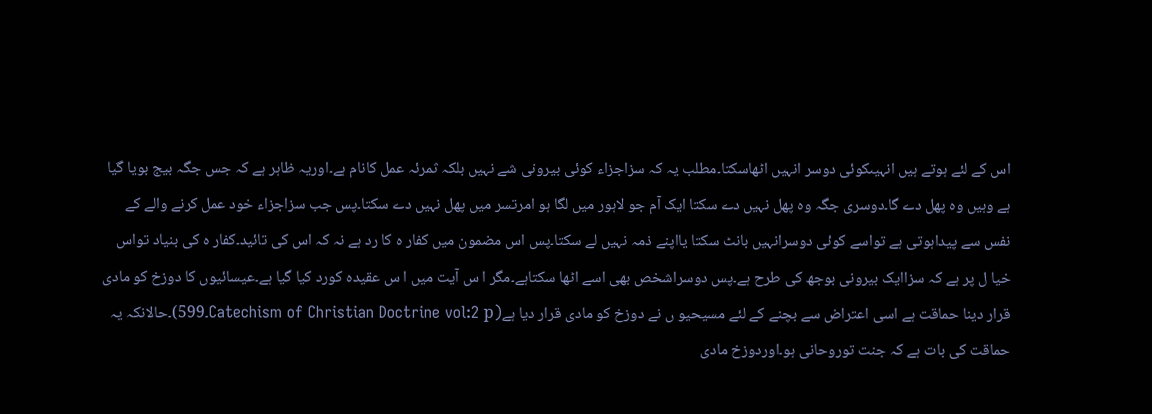اس کے لئے ہوتے ہیں انہیںکوئی دوسر انہیں اٹھاسکتا۔مطلب یہ کہ سزاجزاء کوئی بیرونی شے نہیں بلکہ ثمرئہ عمل کانام ہے۔اوریہ ظاہر ہے کہ جس جگہ بیج بویا گیا ہے وہیں وہ پھل دے گا۔دوسری جگہ وہ پھل نہیں دے سکتا ایک آم جو لاہور میں لگا ہو امرتسر میں پھل نہیں دے سکتا۔پس جب سزاجزاء خود عمل کرنے والے کے نفس سے پیداہوتی ہے تواسے کوئی دوسرانہیں بانٹ سکتا یااپنے ذمہ نہیں لے سکتا۔پس اس مضمون میں کفار ہ کا رد ہے نہ کہ اس کی تائید۔کفار ہ کی بنیاد تواس خیا ل پر ہے کہ سزاایک بیرونی بوجھ کی طرح ہے۔پس دوسراشخص بھی اسے اٹھا سکتاہے۔مگر ا س آیت میں ا س عقیدہ کورد کیا گیا ہے۔عیسائیوں کا دوزخ کو مادی قرار دینا حماقت ہے اسی اعتراض سے بچنے کے لئے مسیحیو ں نے دوزخ کو مادی قرار دیا ہے(Catechism of Christian Doctrine vol:2 p۔599)۔حالانکہ یہ حماقت کی بات ہے کہ جنت توروحانی ہو۔اوردوزخ مادی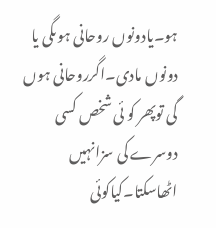ہو۔یادونوں روحانی ہوںگی یا دونوں مادی۔اگرروحانی ہوں گی توپھر کو ئی شخص کسی دوسرے کی سزانہیں اٹھاسکتا۔کیاکوئی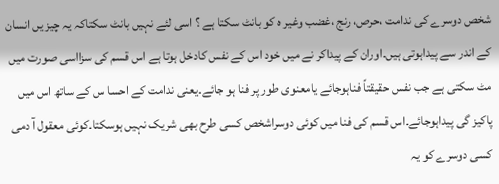شخص دوسرے کی ندامت ،حرص، رنج ،غضب وغیر ہ کو بانٹ سکتا ہے ؟ اسی لئے نہیں بانٹ سکتاکہ یہ چیز یں انسان کے اندر سے پیداہوتی ہیں۔اوران کے پیداکر نے میں خود اس کے نفس کادخل ہوتا ہے اس قسم کی سزااسی صورت میں مٹ سکتی ہے جب نفس حقیقتاً فناہوجائے یامعنوی طور پر فنا ہو جائے۔یعنی ندامت کے احسا س کے ساتھ اس میں پاکیز گی پیداہوجائے۔اس قسم کی فنا میں کوئی دوسراشخص کسی طرح بھی شریک نہیں ہوسکتا۔کوئی معقول آ دمی کسی دوسرے کو یہ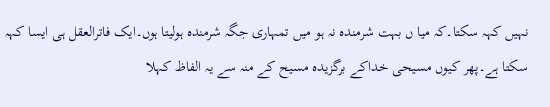نہیں کہہ سکتا۔کہ میا ں بہت شرمندہ نہ ہو میں تمہاری جگہ شرمندہ ہولیتا ہوں۔ایک فاترالعقل ہی ایسا کہہ سکتا ہے۔پھر کیوں مسیحی خداکے برگزیدہ مسیح کے منہ سے یہ الفاظ کہلا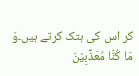کر اس کی ہتک کرتے ہیں۔وَ مَا كُنَّا مُعَذِّبِيْنَ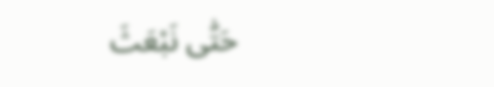حَتّٰى نَبْعَثَ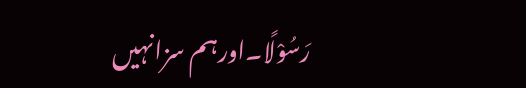رَسُوْلًا۔اورہم سزانہیں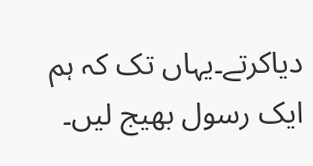دیاکرتے۔یہاں تک کہ ہم ایک رسول بھیج لیں۔